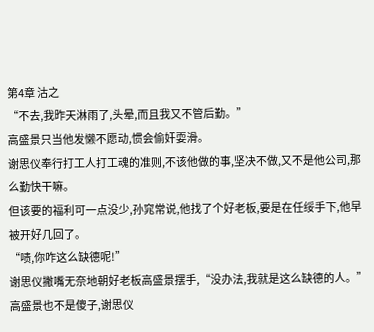第4章 沽之
“不去,我昨天淋雨了,头晕,而且我又不管后勤。”
高盛景只当他发懒不愿动,惯会偷奸耍滑。
谢思仪奉行打工人打工魂的准则,不该他做的事,坚决不做,又不是他公司,那么勤快干嘛。
但该要的福利可一点没少,孙窕常说,他找了个好老板,要是在任绥手下,他早被开好几回了。
“啧,你咋这么缺德呢!”
谢思仪撇嘴无奈地朝好老板高盛景摆手,“没办法,我就是这么缺德的人。”
高盛景也不是傻子,谢思仪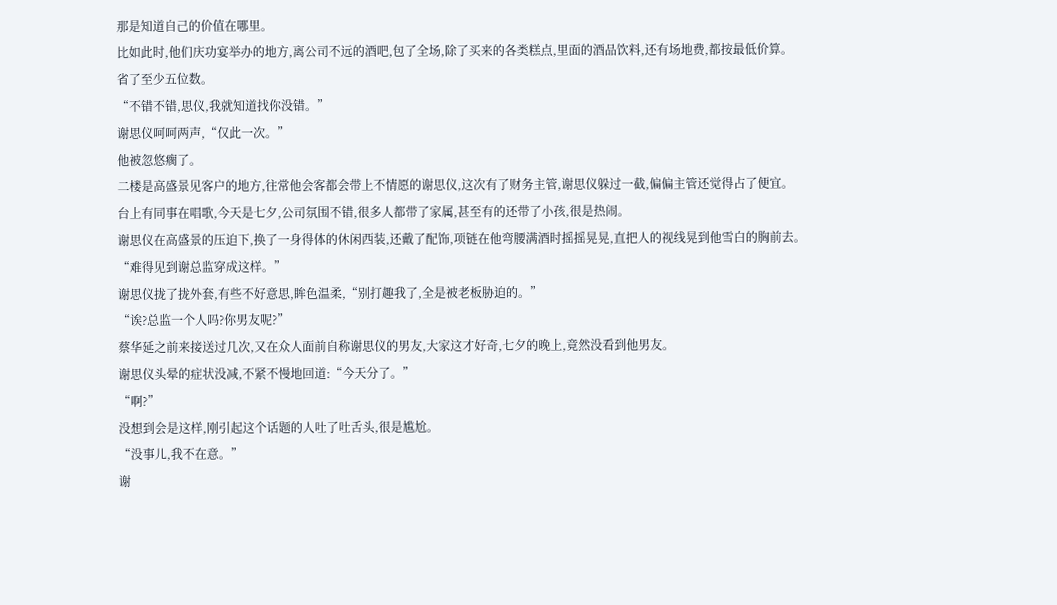那是知道自己的价值在哪里。
比如此时,他们庆功宴举办的地方,离公司不远的酒吧,包了全场,除了买来的各类糕点,里面的酒品饮料,还有场地费,都按最低价算。
省了至少五位数。
“不错不错,思仪,我就知道找你没错。”
谢思仪呵呵两声,“仅此一次。”
他被忽悠瘸了。
二楼是高盛景见客户的地方,往常他会客都会带上不情愿的谢思仪,这次有了财务主管,谢思仪躲过一截,偏偏主管还觉得占了便宜。
台上有同事在唱歌,今天是七夕,公司氛围不错,很多人都带了家属,甚至有的还带了小孩,很是热闹。
谢思仪在高盛景的压迫下,换了一身得体的休闲西装,还戴了配饰,项链在他弯腰满酒时摇摇晃晃,直把人的视线晃到他雪白的胸前去。
“难得见到谢总监穿成这样。”
谢思仪拢了拢外套,有些不好意思,眸色温柔,“别打趣我了,全是被老板胁迫的。”
“诶?总监一个人吗?你男友呢?”
蔡华延之前来接送过几次,又在众人面前自称谢思仪的男友,大家这才好奇,七夕的晚上,竟然没看到他男友。
谢思仪头晕的症状没减,不紧不慢地回道:“今天分了。”
“啊?”
没想到会是这样,刚引起这个话题的人吐了吐舌头,很是尴尬。
“没事儿,我不在意。”
谢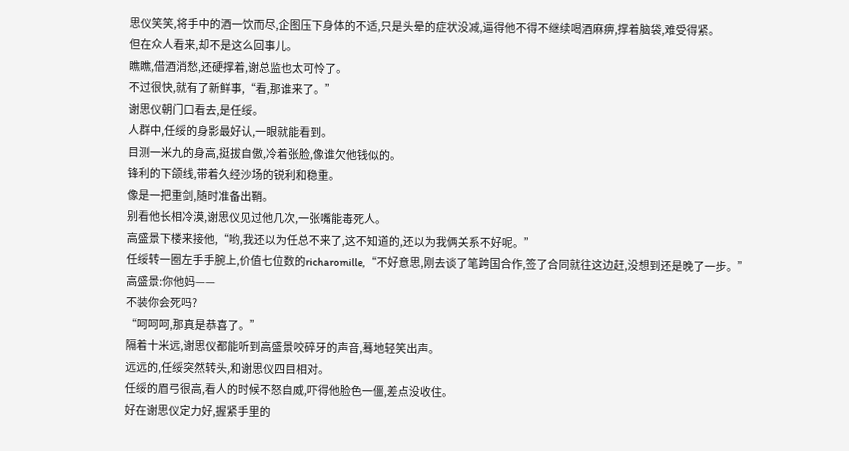思仪笑笑,将手中的酒一饮而尽,企图压下身体的不适,只是头晕的症状没减,逼得他不得不继续喝酒麻痹,撑着脑袋,难受得紧。
但在众人看来,却不是这么回事儿。
瞧瞧,借酒消愁,还硬撑着,谢总监也太可怜了。
不过很快,就有了新鲜事,“看,那谁来了。”
谢思仪朝门口看去,是任绥。
人群中,任绥的身影最好认,一眼就能看到。
目测一米九的身高,挺拔自傲,冷着张脸,像谁欠他钱似的。
锋利的下颌线,带着久经沙场的锐利和稳重。
像是一把重剑,随时准备出鞘。
别看他长相冷漠,谢思仪见过他几次,一张嘴能毒死人。
高盛景下楼来接他,“哟,我还以为任总不来了,这不知道的,还以为我俩关系不好呢。”
任绥转一圈左手手腕上,价值七位数的richaromille,“不好意思,刚去谈了笔跨国合作,签了合同就往这边赶,没想到还是晚了一步。”
高盛景:你他妈——
不装你会死吗?
“呵呵呵,那真是恭喜了。”
隔着十米远,谢思仪都能听到高盛景咬碎牙的声音,蓦地轻笑出声。
远远的,任绥突然转头,和谢思仪四目相对。
任绥的眉弓很高,看人的时候不怒自威,吓得他脸色一僵,差点没收住。
好在谢思仪定力好,握紧手里的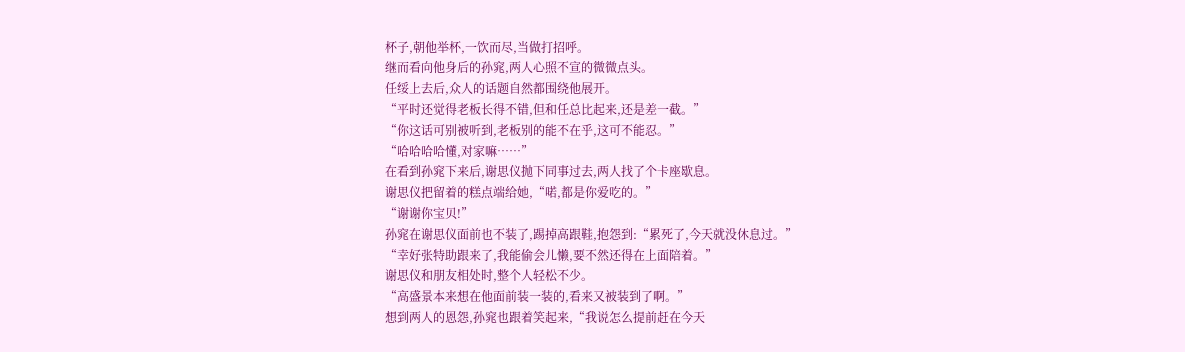杯子,朝他举杯,一饮而尽,当做打招呼。
继而看向他身后的孙窕,两人心照不宣的微微点头。
任绥上去后,众人的话题自然都围绕他展开。
“平时还觉得老板长得不错,但和任总比起来,还是差一截。”
“你这话可别被听到,老板别的能不在乎,这可不能忍。”
“哈哈哈哈懂,对家嘛……”
在看到孙窕下来后,谢思仪抛下同事过去,两人找了个卡座歇息。
谢思仪把留着的糕点端给她,“喏,都是你爱吃的。”
“谢谢你宝贝!”
孙窕在谢思仪面前也不装了,踢掉高跟鞋,抱怨到:“累死了,今天就没休息过。”
“幸好张特助跟来了,我能偷会儿懒,要不然还得在上面陪着。”
谢思仪和朋友相处时,整个人轻松不少。
“高盛景本来想在他面前装一装的,看来又被装到了啊。”
想到两人的恩怨,孙窕也跟着笑起来,“我说怎么提前赶在今天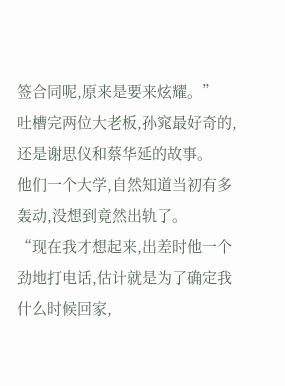签合同呢,原来是要来炫耀。”
吐槽完两位大老板,孙窕最好奇的,还是谢思仪和蔡华延的故事。
他们一个大学,自然知道当初有多轰动,没想到竟然出轨了。
“现在我才想起来,出差时他一个劲地打电话,估计就是为了确定我什么时候回家,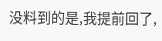没料到的是,我提前回了,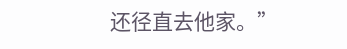还径直去他家。”